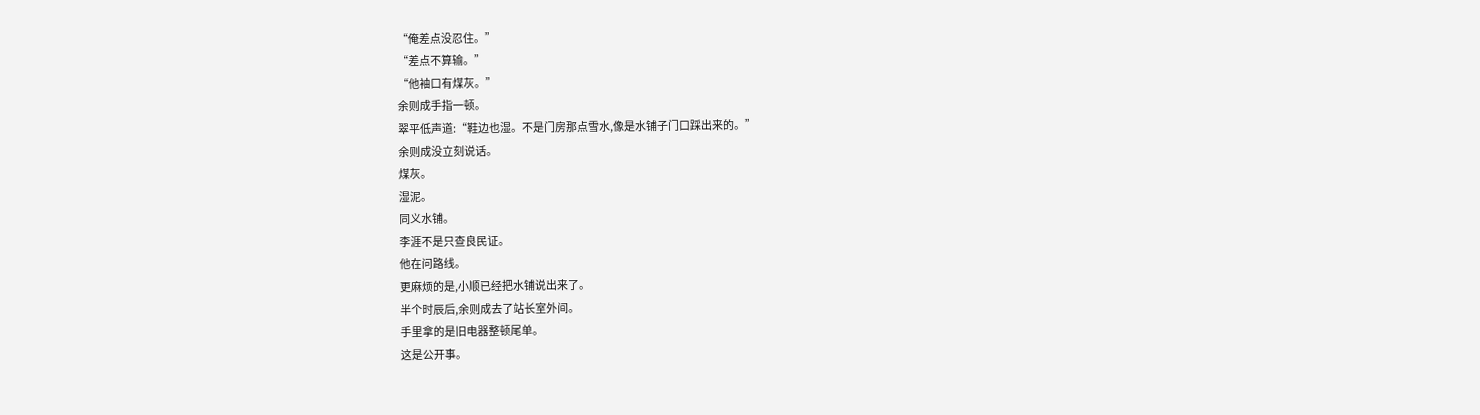“俺差点没忍住。”
“差点不算输。”
“他袖口有煤灰。”
余则成手指一顿。
翠平低声道:“鞋边也湿。不是门房那点雪水,像是水铺子门口踩出来的。”
余则成没立刻说话。
煤灰。
湿泥。
同义水铺。
李涯不是只查良民证。
他在问路线。
更麻烦的是,小顺已经把水铺说出来了。
半个时辰后,余则成去了站长室外间。
手里拿的是旧电器整顿尾单。
这是公开事。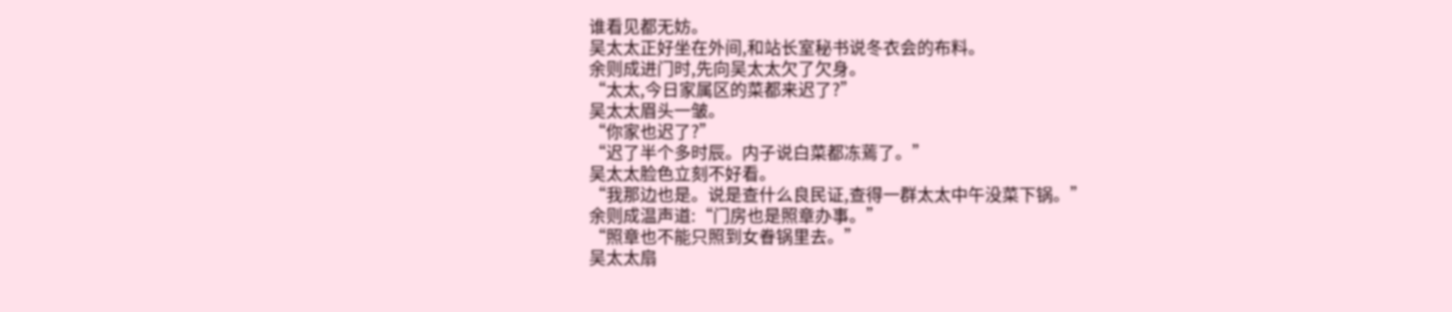谁看见都无妨。
吴太太正好坐在外间,和站长室秘书说冬衣会的布料。
余则成进门时,先向吴太太欠了欠身。
“太太,今日家属区的菜都来迟了?”
吴太太眉头一皱。
“你家也迟了?”
“迟了半个多时辰。内子说白菜都冻蔫了。”
吴太太脸色立刻不好看。
“我那边也是。说是查什么良民证,查得一群太太中午没菜下锅。”
余则成温声道:“门房也是照章办事。”
“照章也不能只照到女眷锅里去。”
吴太太扇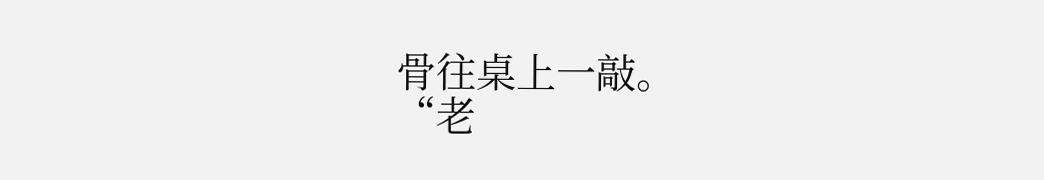骨往桌上一敲。
“老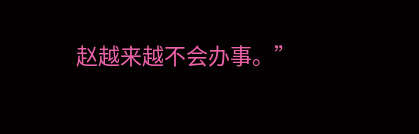赵越来越不会办事。”